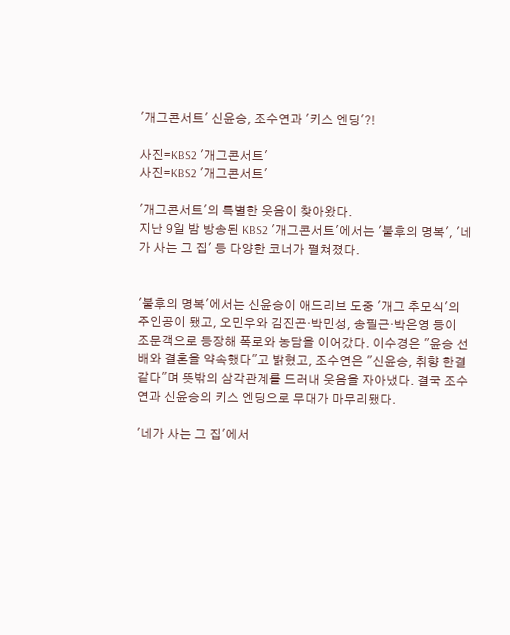'개그콘서트' 신윤승, 조수연과 '키스 엔딩'?!

사진=KBS2 '개그콘서트'
사진=KBS2 '개그콘서트'

'개그콘서트'의 특별한 웃음이 찾아왔다.
지난 9일 밤 방송된 KBS2 '개그콘서트'에서는 '불후의 명복', '네가 사는 그 집' 등 다양한 코너가 펼쳐졌다.


'불후의 명복'에서는 신윤승이 애드리브 도중 '개그 추모식'의 주인공이 됐고, 오민우와 김진곤·박민성, 송필근·박은영 등이 조문객으로 등장해 폭로와 농담을 이어갔다. 이수경은 "윤승 선배와 결혼을 약속했다"고 밝혔고, 조수연은 "신윤승, 취향 한결같다"며 뜻밖의 삼각관계를 드러내 웃음을 자아냈다. 결국 조수연과 신윤승의 키스 엔딩으로 무대가 마무리됐다.

'네가 사는 그 집'에서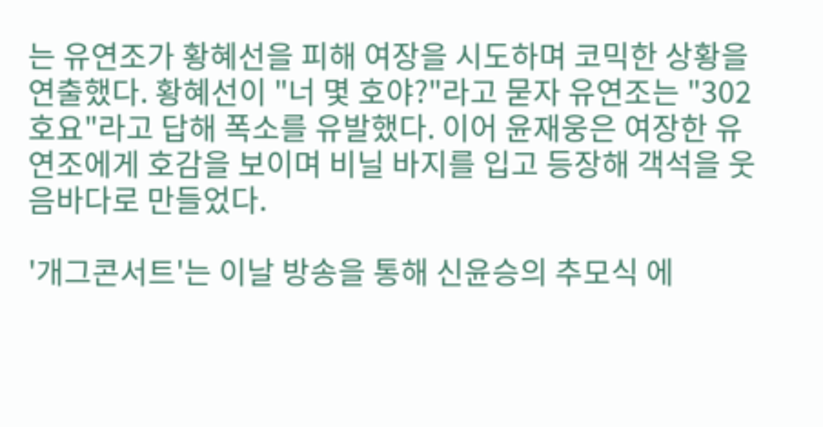는 유연조가 황혜선을 피해 여장을 시도하며 코믹한 상황을 연출했다. 황혜선이 "너 몇 호야?"라고 묻자 유연조는 "302호요"라고 답해 폭소를 유발했다. 이어 윤재웅은 여장한 유연조에게 호감을 보이며 비닐 바지를 입고 등장해 객석을 웃음바다로 만들었다.

'개그콘서트'는 이날 방송을 통해 신윤승의 추모식 에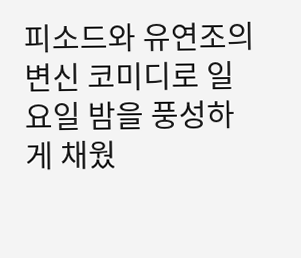피소드와 유연조의 변신 코미디로 일요일 밤을 풍성하게 채웠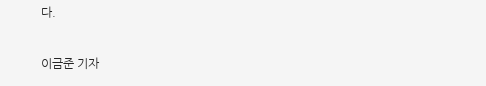다.

이금준 기자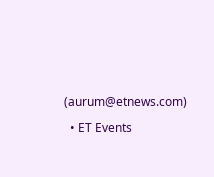(aurum@etnews.com)

  • ET Events